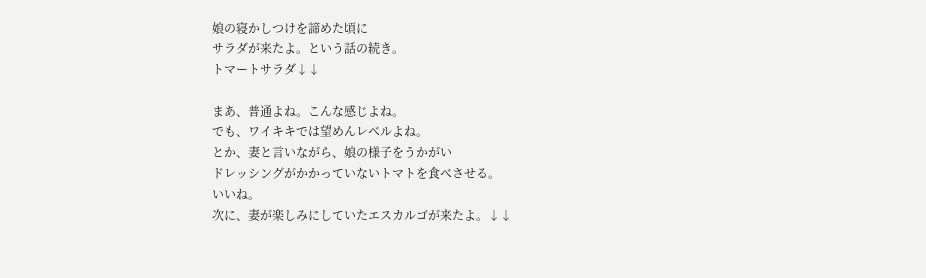娘の寝かしつけを諦めた頃に
サラダが来たよ。という話の続き。
トマートサラダ↓↓

まあ、普通よね。こんな感じよね。
でも、ワイキキでは望めんレベルよね。
とか、妻と言いながら、娘の様子をうかがい
ドレッシングがかかっていないトマトを食べさせる。
いいね。
次に、妻が楽しみにしていたエスカルゴが来たよ。↓↓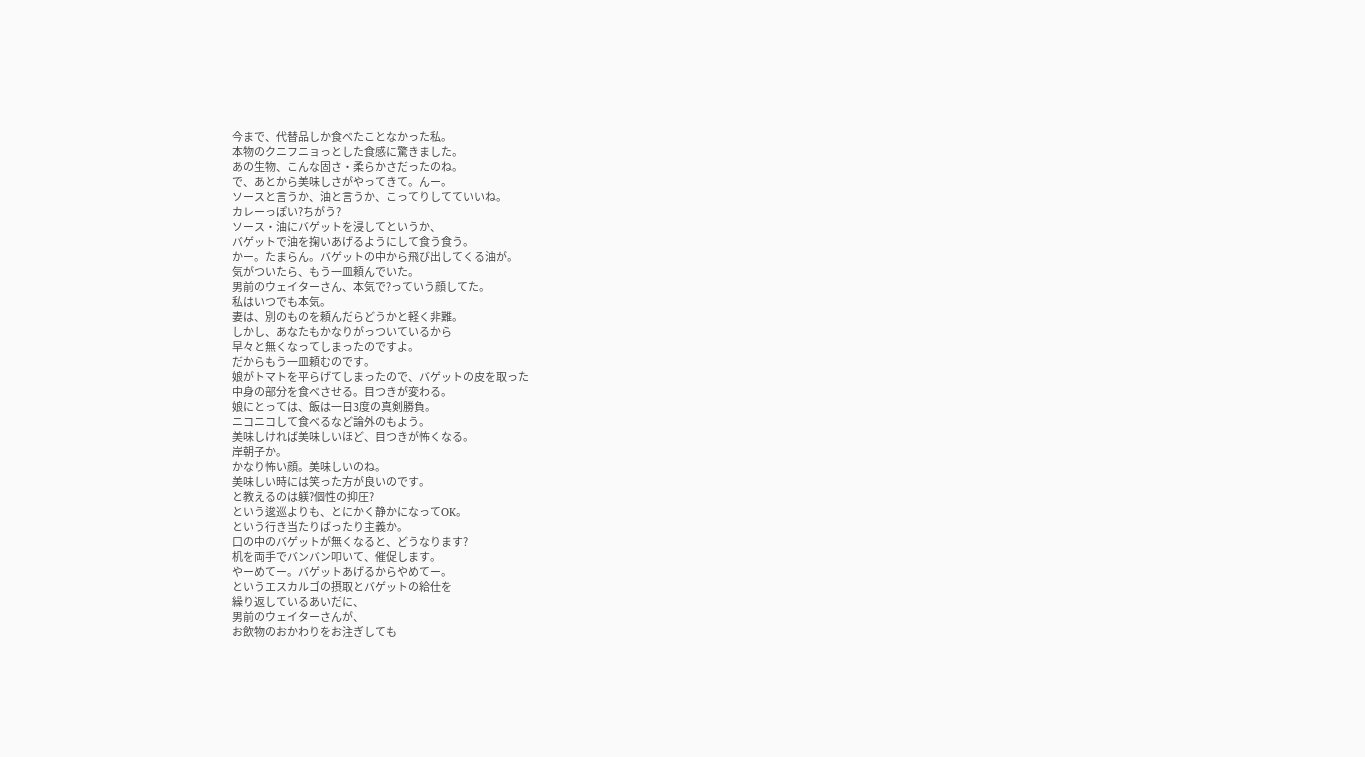今まで、代替品しか食べたことなかった私。
本物のクニフニョっとした食感に驚きました。
あの生物、こんな固さ・柔らかさだったのね。
で、あとから美味しさがやってきて。んー。
ソースと言うか、油と言うか、こってりしてていいね。
カレーっぽい?ちがう?
ソース・油にバゲットを浸してというか、
バゲットで油を掬いあげるようにして食う食う。
かー。たまらん。バゲットの中から飛び出してくる油が。
気がついたら、もう一皿頼んでいた。
男前のウェイターさん、本気で?っていう顔してた。
私はいつでも本気。
妻は、別のものを頼んだらどうかと軽く非難。
しかし、あなたもかなりがっついているから
早々と無くなってしまったのですよ。
だからもう一皿頼むのです。
娘がトマトを平らげてしまったので、バゲットの皮を取った
中身の部分を食べさせる。目つきが変わる。
娘にとっては、飯は一日3度の真剣勝負。
ニコニコして食べるなど論外のもよう。
美味しければ美味しいほど、目つきが怖くなる。
岸朝子か。
かなり怖い顔。美味しいのね。
美味しい時には笑った方が良いのです。
と教えるのは躾?個性の抑圧?
という逡巡よりも、とにかく静かになってOK。
という行き当たりばったり主義か。
口の中のバゲットが無くなると、どうなります?
机を両手でバンバン叩いて、催促します。
やーめてー。バゲットあげるからやめてー。
というエスカルゴの摂取とバゲットの給仕を
繰り返しているあいだに、
男前のウェイターさんが、
お飲物のおかわりをお注ぎしても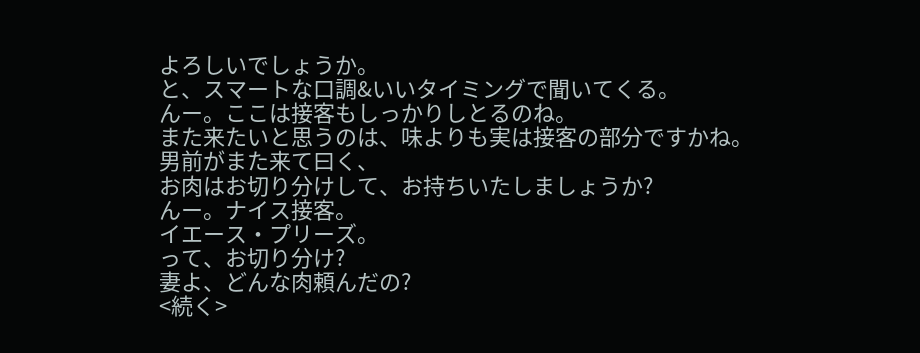よろしいでしょうか。
と、スマートな口調&いいタイミングで聞いてくる。
んー。ここは接客もしっかりしとるのね。
また来たいと思うのは、味よりも実は接客の部分ですかね。
男前がまた来て曰く、
お肉はお切り分けして、お持ちいたしましょうか?
んー。ナイス接客。
イエース・プリーズ。
って、お切り分け?
妻よ、どんな肉頼んだの?
<続く>